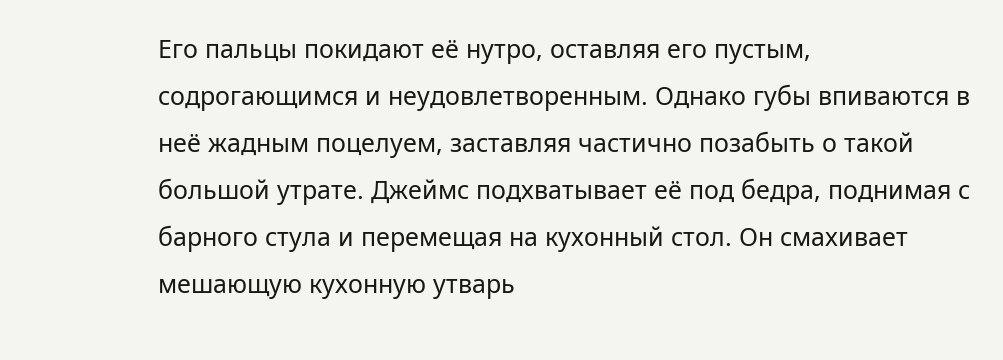Его пальцы покидают её нутро, оставляя его пустым, содрогающимся и неудовлетворенным. Однако губы впиваются в неё жадным поцелуем, заставляя частично позабыть о такой большой утрате. Джеймс подхватывает её под бедра, поднимая с барного стула и перемещая на кухонный стол. Он смахивает мешающую кухонную утварь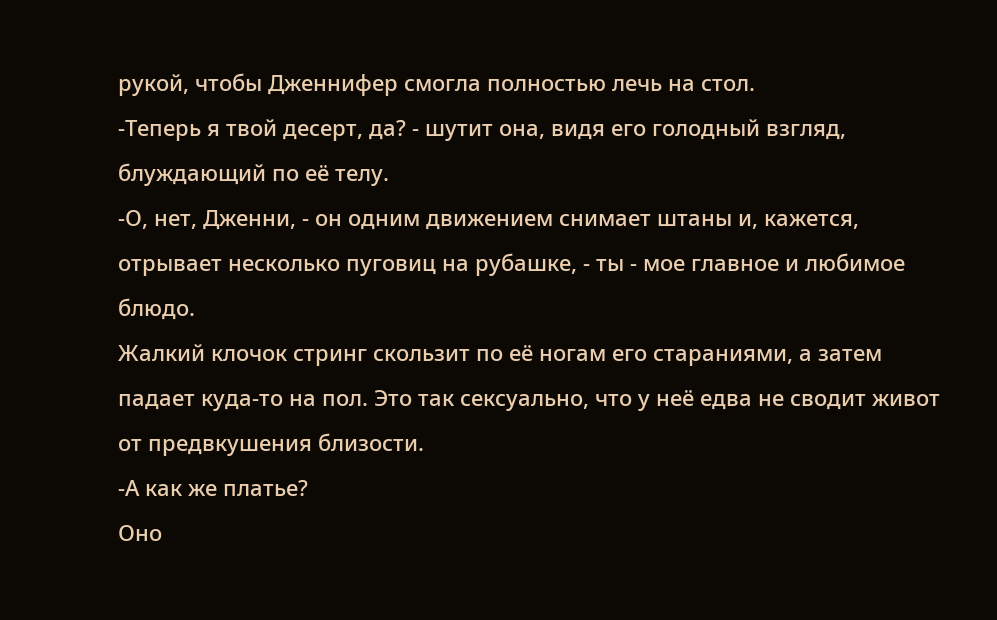рукой, чтобы Дженнифер смогла полностью лечь на стол.
-Теперь я твой десерт, да? - шутит она, видя его голодный взгляд, блуждающий по её телу.
-О, нет, Дженни, - он одним движением снимает штаны и, кажется, отрывает несколько пуговиц на рубашке, - ты - мое главное и любимое блюдо.
Жалкий клочок стринг скользит по её ногам его стараниями, а затем падает куда-то на пол. Это так сексуально, что у неё едва не сводит живот от предвкушения близости.
-А как же платье?
Оно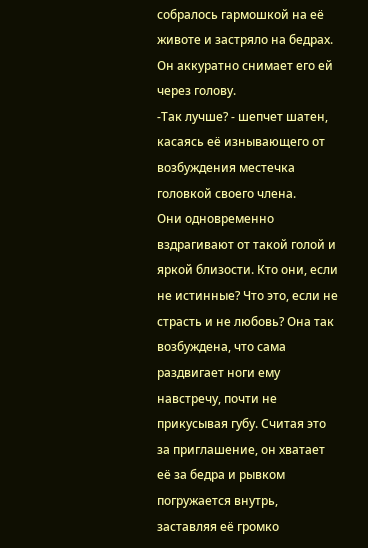собралось гармошкой на её животе и застряло на бедрах. Он аккуратно снимает его ей через голову.
-Так лучше? - шепчет шатен, касаясь её изнывающего от возбуждения местечка головкой своего члена.
Они одновременно вздрагивают от такой голой и яркой близости. Кто они, если не истинные? Что это, если не страсть и не любовь? Она так возбуждена, что сама раздвигает ноги ему навстречу, почти не прикусывая губу. Считая это за приглашение, он хватает её за бедра и рывком погружается внутрь, заставляя её громко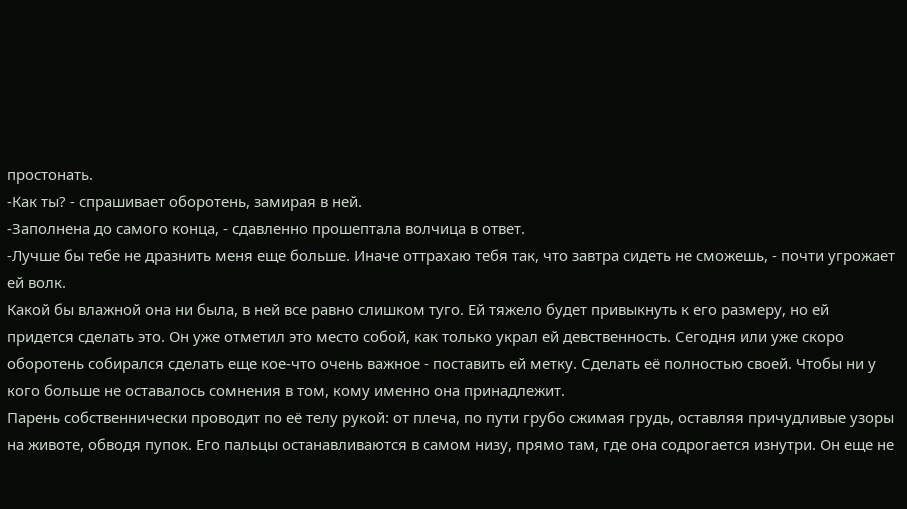простонать.
-Как ты? - спрашивает оборотень, замирая в ней.
-Заполнена до самого конца, - сдавленно прошептала волчица в ответ.
-Лучше бы тебе не дразнить меня еще больше. Иначе оттрахаю тебя так, что завтра сидеть не сможешь, - почти угрожает ей волк.
Какой бы влажной она ни была, в ней все равно слишком туго. Ей тяжело будет привыкнуть к его размеру, но ей придется сделать это. Он уже отметил это место собой, как только украл ей девственность. Сегодня или уже скоро оборотень собирался сделать еще кое-что очень важное - поставить ей метку. Сделать её полностью своей. Чтобы ни у кого больше не оставалось сомнения в том, кому именно она принадлежит.
Парень собственнически проводит по её телу рукой: от плеча, по пути грубо сжимая грудь, оставляя причудливые узоры на животе, обводя пупок. Его пальцы останавливаются в самом низу, прямо там, где она содрогается изнутри. Он еще не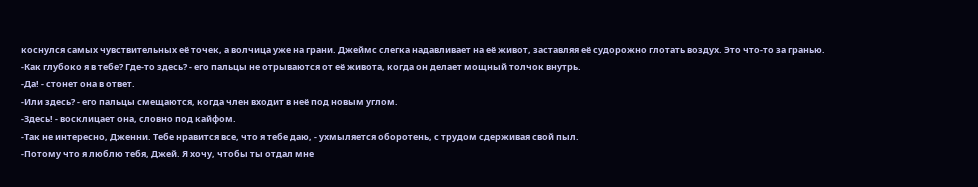коснулся самых чувствительных её точек, а волчица уже на грани. Джеймс слегка надавливает на её живот, заставляя её судорожно глотать воздух. Это что-то за гранью.
-Как глубоко я в тебе? Где-то здесь? - его пальцы не отрываются от её живота, когда он делает мощный толчок внутрь.
-Да! - стонет она в ответ.
-Или здесь? - его пальцы смещаются, когда член входит в неё под новым углом.
-Здесь! - восклицает она, словно под кайфом.
-Так не интересно, Дженни. Тебе нравится все, что я тебе даю, - ухмыляется оборотень, с трудом сдерживая свой пыл.
-Потому что я люблю тебя, Джей. Я хочу, чтобы ты отдал мне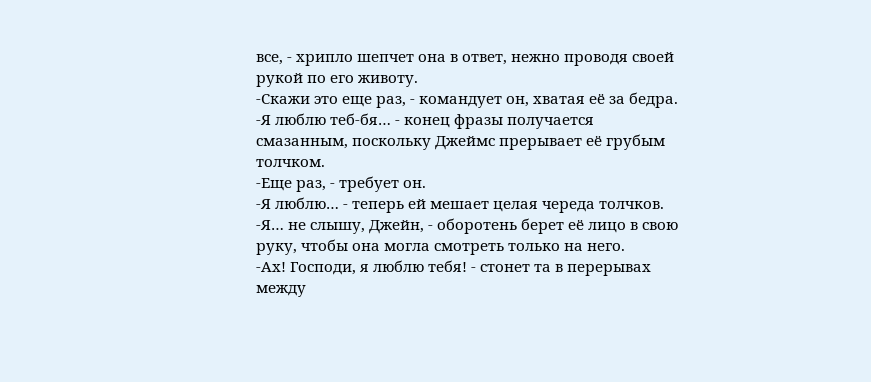все, - хрипло шепчет она в ответ, нежно проводя своей рукой по его животу.
-Скажи это еще раз, - командует он, хватая её за бедра.
-Я люблю теб-бя… - конец фразы получается смазанным, поскольку Джеймс прерывает её грубым толчком.
-Еще раз, - требует он.
-Я люблю… - теперь ей мешает целая череда толчков.
-Я… не слышу, Джейн, - оборотень берет её лицо в свою руку, чтобы она могла смотреть только на него.
-Ах! Господи, я люблю тебя! - стонет та в перерывах между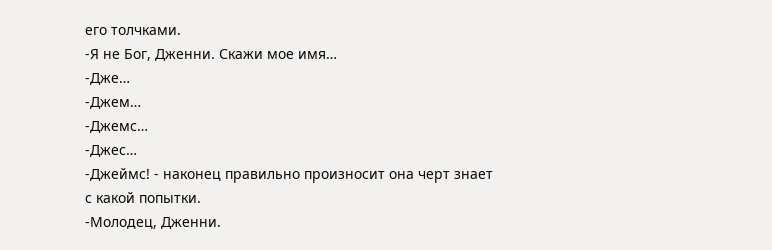его толчками.
-Я не Бог, Дженни. Скажи мое имя…
-Дже…
-Джем…
-Джемс…
-Джес…
-Джеймс! - наконец правильно произносит она черт знает с какой попытки.
-Молодец, Дженни.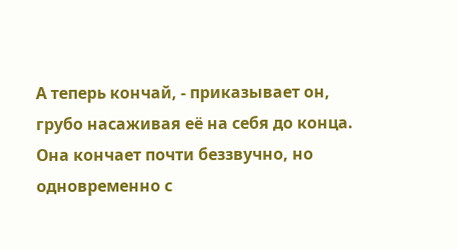А теперь кончай, - приказывает он, грубо насаживая её на себя до конца.
Она кончает почти беззвучно, но одновременно с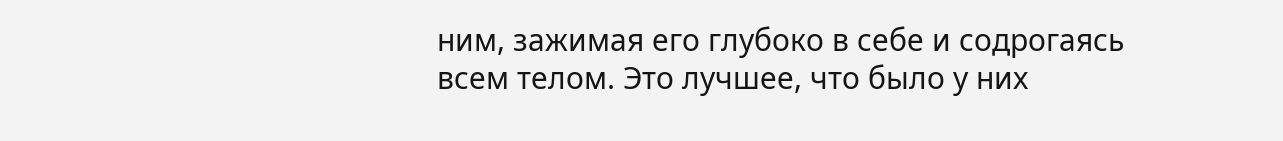ним, зажимая его глубоко в себе и содрогаясь всем телом. Это лучшее, что было у них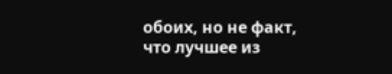обоих, но не факт, что лучшее из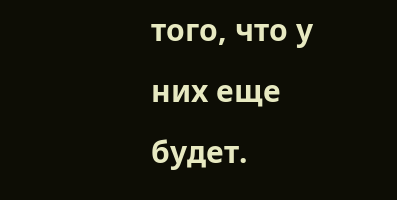того, что у них еще будет.